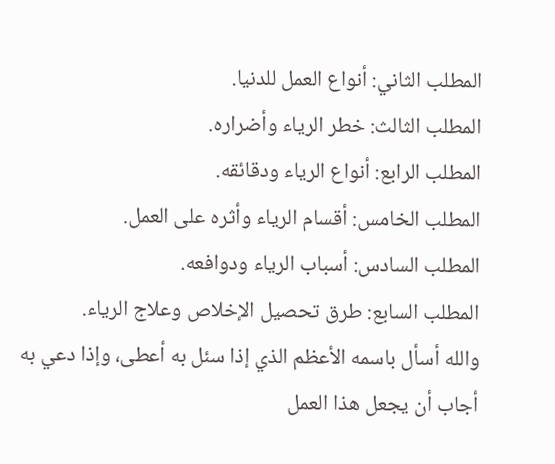المطلب الثاني: أنواع العمل للدنيا.
المطلب الثالث: خطر الرياء وأضراره.
المطلب الرابع: أنواع الرياء ودقائقه.
المطلب الخامس: أقسام الرياء وأثره على العمل.
المطلب السادس: أسباب الرياء ودوافعه.
المطلب السابع: طرق تحصيل الإخلاص وعلاج الرياء.
والله أسأل باسمه الأعظم الذي إذا سئل به أعطى، وإذا دعي به أجاب أن يجعل هذا العمل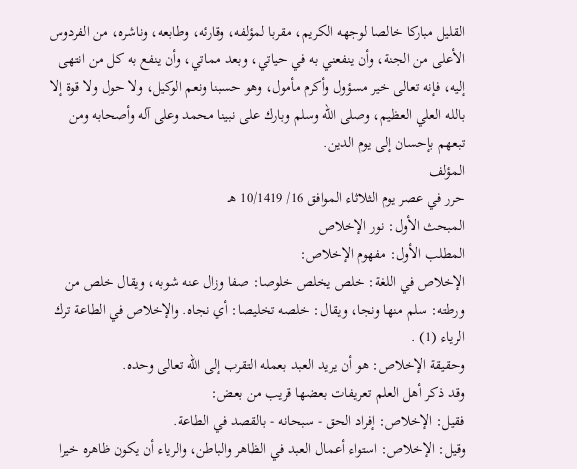القليل مباركا خالصا لوجهه الكريم، مقربا لمؤلفه، وقارئه، وطابعه، وناشره، من الفردوس الأعلى من الجنة، وأن ينفعني به في حياتي، وبعد مماتي، وأن ينفع به كل من انتهى إليه، فإنه تعالى خير مسؤول وأكرم مأمول، وهو حسبنا ونعم الوكيل، ولا حول ولا قوة إلا بالله العلي العظيم، وصلى الله وسلم وبارك على نبينا محمد وعلى آله وأصحابه ومن تبعهم بإحسان إلى يوم الدين.
المؤلف
حرر في عصر يوم الثلاثاء الموافق 16/ 10/1419 هـ
المبحث الأول: نور الإخلاص
المطلب الأول: مفهوم الإخلاص:
الإخلاص في اللغة: خلص يخلص خلوصا: صفا وزال عنه شوبه، ويقال خلص من ورطته: سلم منها ونجا، ويقال: خلصه تخليصا: أي نجاه. والإخلاص في الطاعة ترك الرياء (1) .
وحقيقة الإخلاص: هو أن يريد العبد بعمله التقرب إلى الله تعالى وحده.
وقد ذكر أهل العلم تعريفات بعضها قريب من بعض:
فقيل: الإخلاص: إفراد الحق - سبحانه - بالقصد في الطاعة.
وقيل: الإخلاص: استواء أعمال العبد في الظاهر والباطن، والرياء أن يكون ظاهره خيرا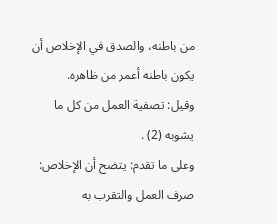من باطنه، والصدق في الإخلاص أن يكون باطنه أعمر من ظاهره.
وقيل: تصفية العمل من كل ما يشوبه (2) .
وعلى ما تقدم: يتضح أن الإخلاص: صرف العمل والتقرب به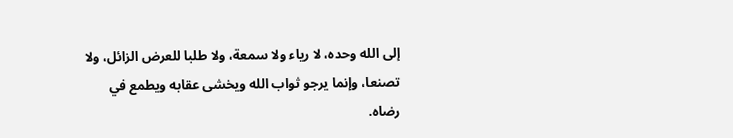إلى الله وحده، لا رياء ولا سمعة، ولا طلبا للعرض الزائل، ولا تصنعا، وإنما يرجو ثواب الله ويخشى عقابه ويطمع في رضاه.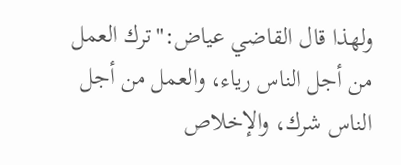ولهذا قال القاضي عياض:"ترك العمل من أجل الناس رياء، والعمل من أجل الناس شرك، والإخلاص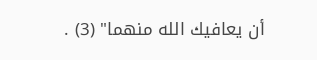أن يعافيك الله منهما" (3) .